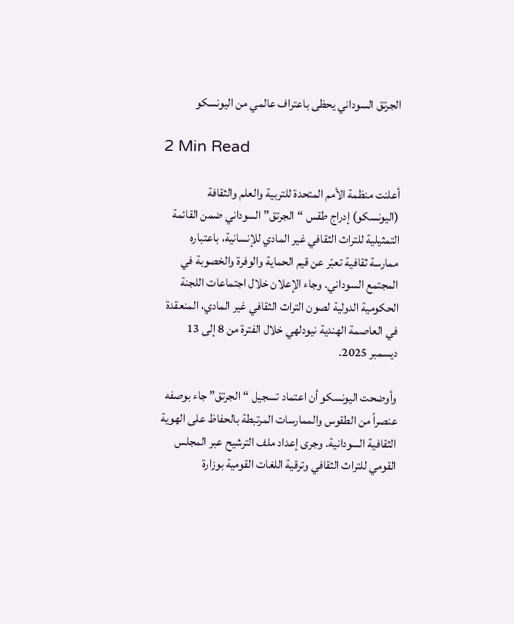الجرتق السوداني يحظى باعتراف عالمي من اليونسكو

2 Min Read

أعلنت منظمة الأمم المتحدة للتربية والعلم والثقافة (اليونسكو) إدراج طقس “الجرتق” السوداني ضمن القائمة التمثيلية للتراث الثقافي غير المادي للإنسانية، باعتباره ممارسة ثقافية تعبّر عن قيم الحماية والوفرة والخصوبة في المجتمع السوداني. وجاء الإعلان خلال اجتماعات اللجنة الحكومية الدولية لصون التراث الثقافي غير المادي، المنعقدة في العاصمة الهندية نيودلهي خلال الفترة من 8 إلى 13 ديسمبر 2025.

وأوضحت اليونسكو أن اعتماد تسجيل “الجرتق” جاء بوصفه عنصراً من الطقوس والممارسات المرتبطة بالحفاظ على الهوية الثقافية السودانية. وجرى إعداد ملف الترشيح عبر المجلس القومي للتراث الثقافي وترقية اللغات القومية بوزارة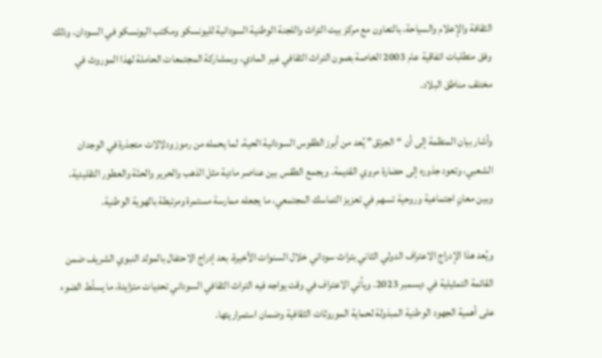الثقافة والإعلام والسياحة، بالتعاون مع مركز بيت التراث واللجنة الوطنية السودانية لليونسكو ومكتب اليونسكو في السودان، وذلك وفق متطلبات اتفاقية عام 2003 الخاصة بصون التراث الثقافي غير المادي، وبمشاركة المجتمعات الحاملة لهذا الموروث في مختلف مناطق البلاد.

وأشار بيان المنظمة إلى أن “الجرتق” يُعد من أبرز الطقوس السودانية الحية، لما يحمله من رموز ودلالات متجذرة في الوجدان الشعبي، وتعود جذوره إلى حضارة مروي القديمة. ويجمع الطقس بين عناصر مادية مثل الذهب والحرير والحنّة والعطور التقليدية، وبين معانٍ اجتماعية وروحية تسهم في تعزيز التماسك المجتمعي، ما يجعله ممارسة مستمرة ومرتبطة بالهوية الوطنية.

ويُعد هذا الإدراج الاعتراف الدولي الثاني بتراث سوداني خلال السنوات الأخيرة، بعد إدراج الاحتفال بالمولد النبوي الشريف ضمن القائمة التمثيلية في ديسمبر 2023. ويأتي الاعتراف في وقت يواجه فيه التراث الثقافي السوداني تحديات متزايدة، ما يسلّط الضوء على أهمية الجهود الوطنية المبذولة لحماية الموروثات الثقافية وضمان استمراريتها.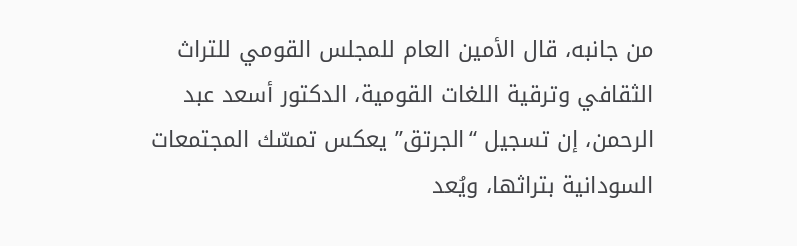من جانبه، قال الأمين العام للمجلس القومي للتراث الثقافي وترقية اللغات القومية، الدكتور أسعد عبد الرحمن، إن تسجيل “الجرتق” يعكس تمسّك المجتمعات السودانية بتراثها، ويُعد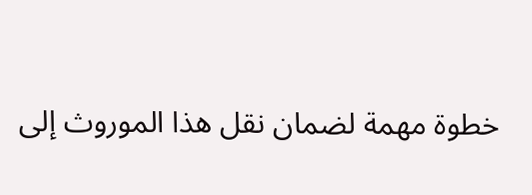خطوة مهمة لضمان نقل هذا الموروث إلى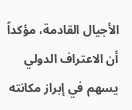الأجيال القادمة، مؤكداً أن الاعتراف الدولي يسهم في إبراز مكانته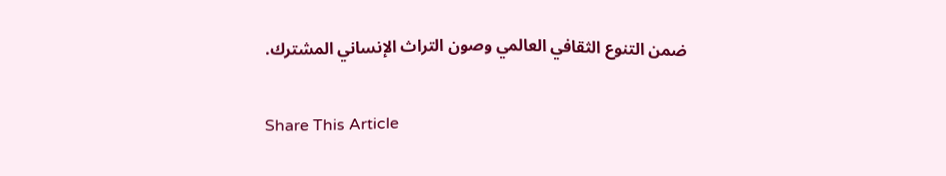ضمن التنوع الثقافي العالمي وصون التراث الإنساني المشترك.

Share This Article